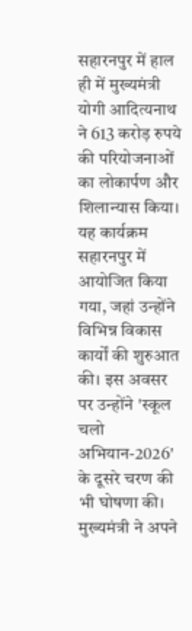सहारनपुर में हाल ही में मुख्यमंत्री योगी आदित्यनाथ ने 613 करोड़ रुपये की परियोजनाओं का लोकार्पण और शिलान्यास किया। यह कार्यक्रम सहारनपुर में आयोजित किया गया, जहां उन्होंने विभिन्न विकास कार्यों की शुरुआत की। इस अवसर पर उन्होंने 'स्कूल चलो अभियान-2026' के दूसरे चरण की भी घोषणा की।
मुख्यमंत्री ने अपने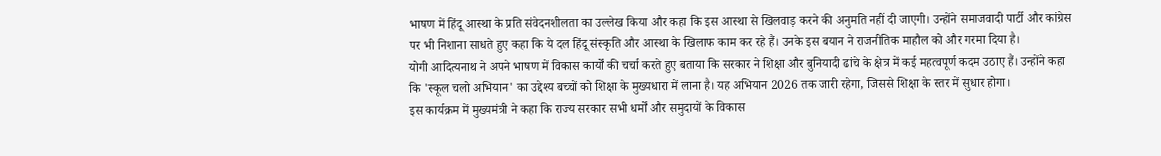भाषण में हिंदू आस्था के प्रति संवेदनशीलता का उल्लेख किया और कहा कि इस आस्था से खिलवाड़ करने की अनुमति नहीं दी जाएगी। उन्होंने समाजवादी पार्टी और कांग्रेस पर भी निशाना साधते हुए कहा कि ये दल हिंदू संस्कृति और आस्था के खिलाफ काम कर रहे हैं। उनके इस बयान ने राजनीतिक माहौल को और गरमा दिया है।
योगी आदित्यनाथ ने अपने भाषण में विकास कार्यों की चर्चा करते हुए बताया कि सरकार ने शिक्षा और बुनियादी ढांचे के क्षेत्र में कई महत्वपूर्ण कदम उठाए हैं। उन्होंने कहा कि 'स्कूल चलो अभियान' का उद्देश्य बच्चों को शिक्षा के मुख्यधारा में लाना है। यह अभियान 2026 तक जारी रहेगा, जिससे शिक्षा के स्तर में सुधार होगा।
इस कार्यक्रम में मुख्यमंत्री ने कहा कि राज्य सरकार सभी धर्मों और समुदायों के विकास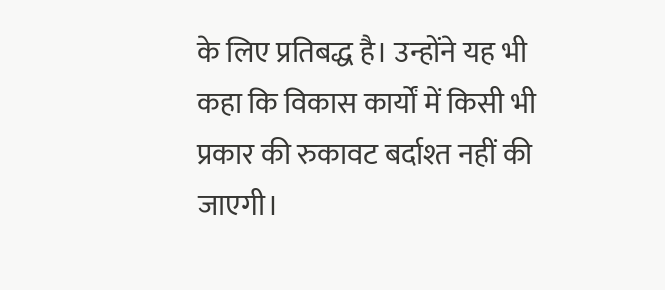के लिए प्रतिबद्ध है। उन्होंने यह भी कहा कि विकास कार्यों में किसी भी प्रकार की रुकावट बर्दाश्त नहीं की जाएगी।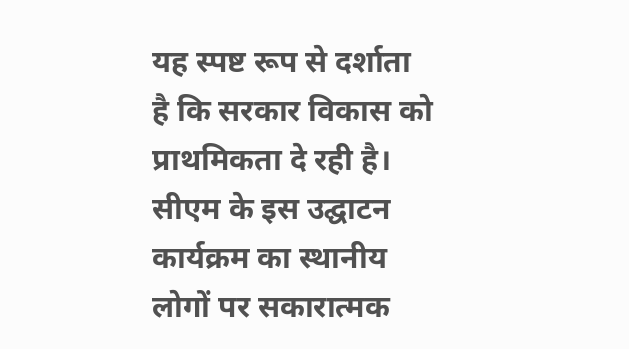यह स्पष्ट रूप से दर्शाता है कि सरकार विकास को प्राथमिकता दे रही है।
सीएम के इस उद्घाटन कार्यक्रम का स्थानीय लोगों पर सकारात्मक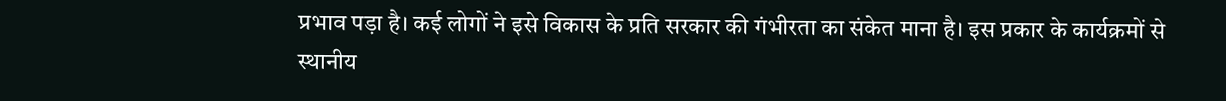प्रभाव पड़ा है। कई लोगों ने इसे विकास के प्रति सरकार की गंभीरता का संकेत माना है। इस प्रकार के कार्यक्रमों से स्थानीय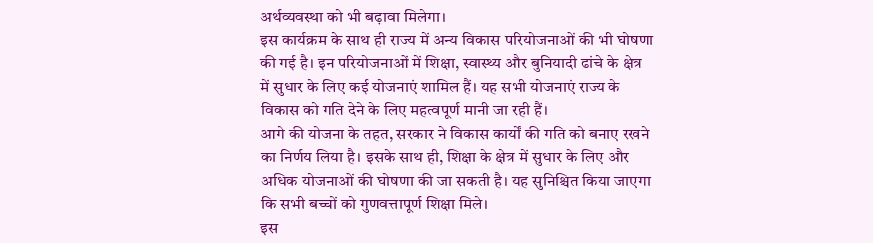अर्थव्यवस्था को भी बढ़ावा मिलेगा।
इस कार्यक्रम के साथ ही राज्य में अन्य विकास परियोजनाओं की भी घोषणा की गई है। इन परियोजनाओं में शिक्षा, स्वास्थ्य और बुनियादी ढांचे के क्षेत्र में सुधार के लिए कई योजनाएं शामिल हैं। यह सभी योजनाएं राज्य के विकास को गति देने के लिए महत्वपूर्ण मानी जा रही हैं।
आगे की योजना के तहत, सरकार ने विकास कार्यों की गति को बनाए रखने का निर्णय लिया है। इसके साथ ही, शिक्षा के क्षेत्र में सुधार के लिए और अधिक योजनाओं की घोषणा की जा सकती है। यह सुनिश्चित किया जाएगा कि सभी बच्चों को गुणवत्तापूर्ण शिक्षा मिले।
इस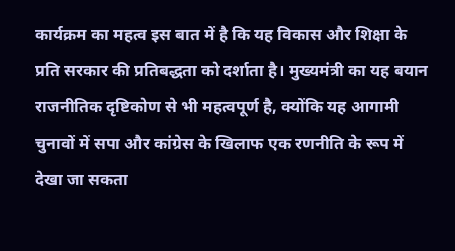कार्यक्रम का महत्व इस बात में है कि यह विकास और शिक्षा के प्रति सरकार की प्रतिबद्धता को दर्शाता है। मुख्यमंत्री का यह बयान राजनीतिक दृष्टिकोण से भी महत्वपूर्ण है, क्योंकि यह आगामी चुनावों में सपा और कांग्रेस के खिलाफ एक रणनीति के रूप में देखा जा सकता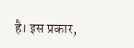है। इस प्रकार,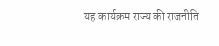यह कार्यक्रम राज्य की राजनीति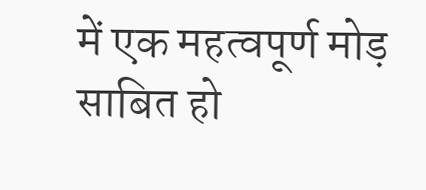में एक महत्वपूर्ण मोड़ साबित हो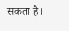सकता है।